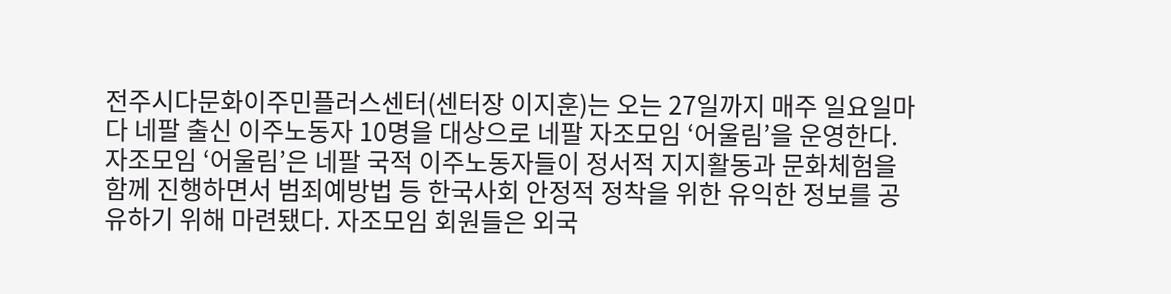전주시다문화이주민플러스센터(센터장 이지훈)는 오는 27일까지 매주 일요일마다 네팔 출신 이주노동자 10명을 대상으로 네팔 자조모임 ‘어울림’을 운영한다. 자조모임 ‘어울림’은 네팔 국적 이주노동자들이 정서적 지지활동과 문화체험을 함께 진행하면서 범죄예방법 등 한국사회 안정적 정착을 위한 유익한 정보를 공유하기 위해 마련됐다. 자조모임 회원들은 외국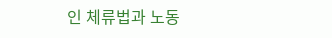인 체류법과 노동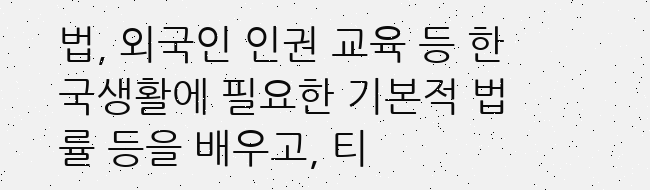법, 외국인 인권 교육 등 한국생활에 필요한 기본적 법률 등을 배우고, 티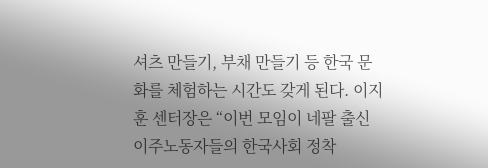셔츠 만들기, 부채 만들기 등 한국 문화를 체험하는 시간도 갖게 된다. 이지훈 센터장은 “이번 모임이 네팔 출신 이주노동자들의 한국사회 정착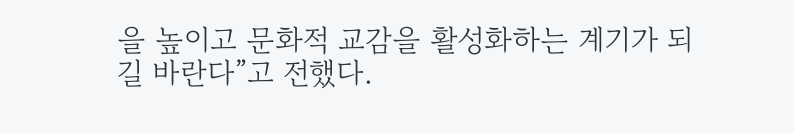을 높이고 문화적 교감을 활성화하는 계기가 되길 바란다”고 전했다.